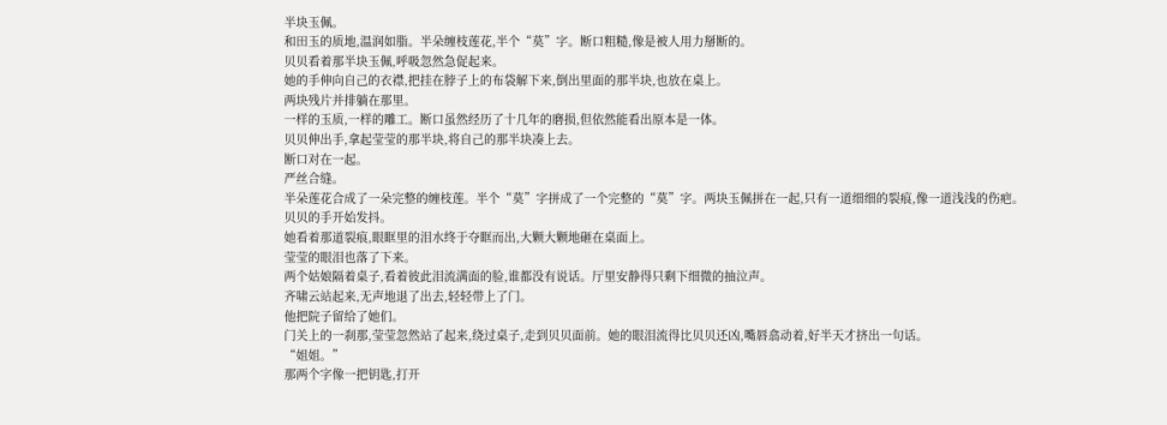半块玉佩。
和田玉的质地,温润如脂。半朵缠枝莲花,半个“莫”字。断口粗糙,像是被人用力掰断的。
贝贝看着那半块玉佩,呼吸忽然急促起来。
她的手伸向自己的衣襟,把挂在脖子上的布袋解下来,倒出里面的那半块,也放在桌上。
两块残片并排躺在那里。
一样的玉质,一样的雕工。断口虽然经历了十几年的磨损,但依然能看出原本是一体。
贝贝伸出手,拿起莹莹的那半块,将自己的那半块凑上去。
断口对在一起。
严丝合缝。
半朵莲花合成了一朵完整的缠枝莲。半个“莫”字拼成了一个完整的“莫”字。两块玉佩拼在一起,只有一道细细的裂痕,像一道浅浅的伤疤。
贝贝的手开始发抖。
她看着那道裂痕,眼眶里的泪水终于夺眶而出,大颗大颗地砸在桌面上。
莹莹的眼泪也落了下来。
两个姑娘隔着桌子,看着彼此泪流满面的脸,谁都没有说话。厅里安静得只剩下细微的抽泣声。
齐啸云站起来,无声地退了出去,轻轻带上了门。
他把院子留给了她们。
门关上的一刹那,莹莹忽然站了起来,绕过桌子,走到贝贝面前。她的眼泪流得比贝贝还凶,嘴唇翕动着,好半天才挤出一句话。
“姐姐。”
那两个字像一把钥匙,打开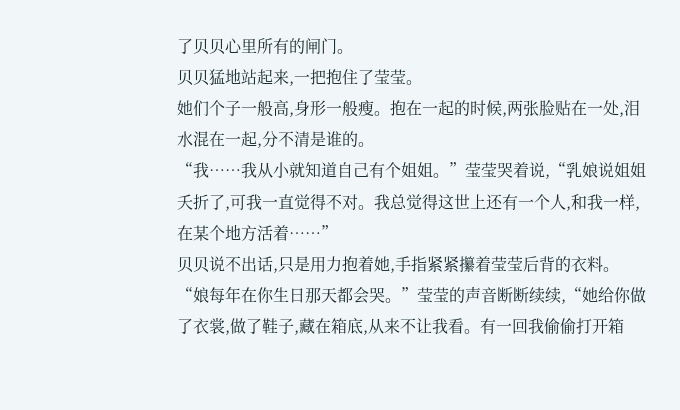了贝贝心里所有的闸门。
贝贝猛地站起来,一把抱住了莹莹。
她们个子一般高,身形一般瘦。抱在一起的时候,两张脸贴在一处,泪水混在一起,分不清是谁的。
“我……我从小就知道自己有个姐姐。”莹莹哭着说,“乳娘说姐姐夭折了,可我一直觉得不对。我总觉得这世上还有一个人,和我一样,在某个地方活着……”
贝贝说不出话,只是用力抱着她,手指紧紧攥着莹莹后背的衣料。
“娘每年在你生日那天都会哭。”莹莹的声音断断续续,“她给你做了衣裳,做了鞋子,藏在箱底,从来不让我看。有一回我偷偷打开箱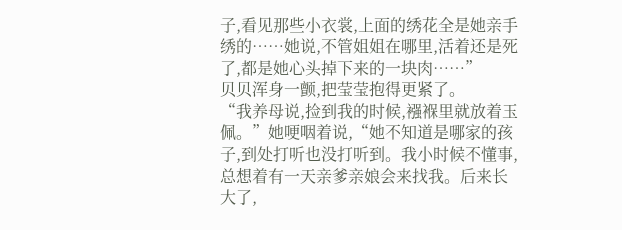子,看见那些小衣裳,上面的绣花全是她亲手绣的……她说,不管姐姐在哪里,活着还是死了,都是她心头掉下来的一块肉……”
贝贝浑身一颤,把莹莹抱得更紧了。
“我养母说,捡到我的时候,襁褓里就放着玉佩。”她哽咽着说,“她不知道是哪家的孩子,到处打听也没打听到。我小时候不懂事,总想着有一天亲爹亲娘会来找我。后来长大了,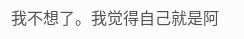我不想了。我觉得自己就是阿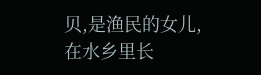贝,是渔民的女儿,在水乡里长